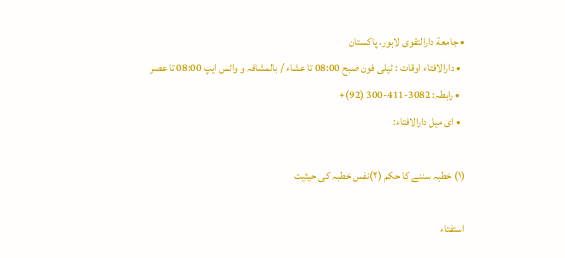• جامعة دارالتقوی لاہور، پاکستان
  • دارالافتاء اوقات : ٹیلی فون صبح 08:00 تا عشاء / بالمشافہ و واٹس ایپ 08:00 تا عصر
  • رابطہ: 3082-411-300 (92)+
  • ای میل دارالافتاء:

(۱) خطبہ سننے کا حکم (۲)نفس خطبہ کی حیثیت

استفتاء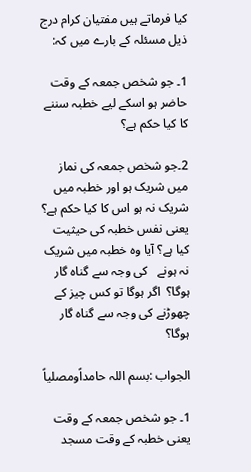کیا فرماتے ہیں مفتیان کرام درج ذیل مسئلہ کے بارے میں کہ:

1۔ جو شخص جمعہ کے وقت حاضر ہو اسکے لیے خطبہ سننے کا کیا حکم ہے؟

2۔جو شخص جمعہ کی نماز میں شریک ہو اور خطبہ میں شریک نہ ہو اس کا کیا حکم ہے؟ یعنی نفس خطبہ کی حیثیت کیا ہے؟ آیا وہ خطبہ میں شریک نہ ہونے   کی وجہ سے گناہ گار ہوگا؟  اگر ہوگا تو کس چیز کے چھوڑنے کی وجہ سے گناہ گار ہوگا؟

الجواب :بسم اللہ حامداًومصلیاً

1۔ جو شخص جمعہ کے وقت یعنی خطبہ کے وقت مسجد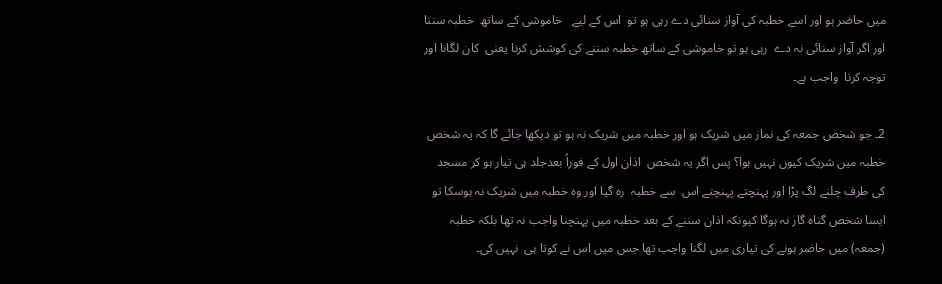میں حاضر ہو اور اسے خطبہ کی آواز سنائی دے رہی ہو تو  اس کے لیے   خاموشی کے ساتھ  خطبہ سننا اور اگر آواز سنائی نہ دے  رہی ہو تو خاموشی کے ساتھ خطبہ سننے کی کوشش کرنا یعنی  کان لگانا اور توجہ کرنا  واجب ہے۔

2۔ جو شخص جمعہ کی نماز میں شریک ہو اور خطبہ میں شریک نہ ہو تو دیکھا جائے گا کہ یہ شخص خطبہ میں شریک کیوں نہیں ہوا؟ پس اگر یہ شخص  اذان اول کے فوراً بعدجلد ہی تیار ہو کر مسجد کی طرف چلنے لگ پڑا اور پہنچتے پہنچتے اس  سے خطبہ  رہ گیا اور وہ خطبہ میں شریک نہ ہوسکا تو ایسا شخص گناہ گار نہ ہوگا کیونکہ اذان سننے کے بعد خطبہ میں پہنچنا واجب نہ تھا بلکہ خطبہ  (جمعہ) میں حاضر ہونے کی تیاری میں لگنا واجب تھا جس میں اس نے کوتا ہی  نہیں کی۔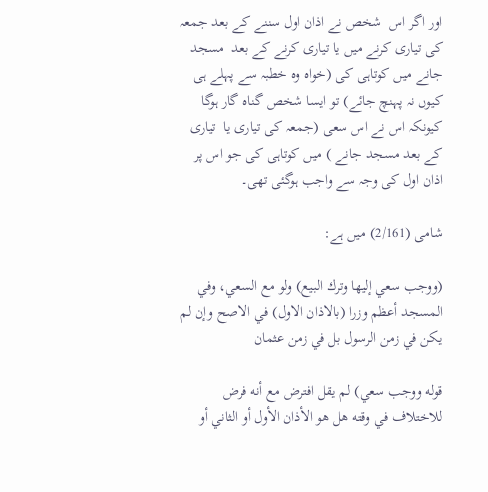اور اگر اس  شخص نے اذان اول سننے کے بعد جمعہ  کی تیاری کرنے میں یا تیاری کرنے کے بعد  مسجد جانے میں کوتاہی کی (خواہ وہ خطبہ سے پہلے ہی کیوں نہ پہنچ جائے) تو ایسا شخص گناہ گار ہوگا کیونکہ اس نے اس سعی (جمعہ کی تیاری یا  تیاری کے بعد مسجد جانے ) میں کوتاہی کی جو اس پر اذان اول کی وجہ سے واجب ہوگئی تھی۔

شامی (2/161) میں ہے:

(ووجب ‌سعي ‌إليها وترك البيع) ولو مع السعي، وفي المسجد أعظم وزرا (بالاذان الاول) في الاصح وإن لم يكن في زمن الرسول بل في زمن عثمان

قوله ووجب سعي) لم ‌يقل ‌افترض ‌مع أنه فرض للاختلاف في وقته هل هو الأذان الأول أو الثاني أو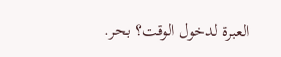العبرة لدخول الوقت؟ بحر.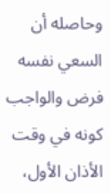وحاصله أن السعي نفسه فرض والواجب كونه في وقت الأذان الأول،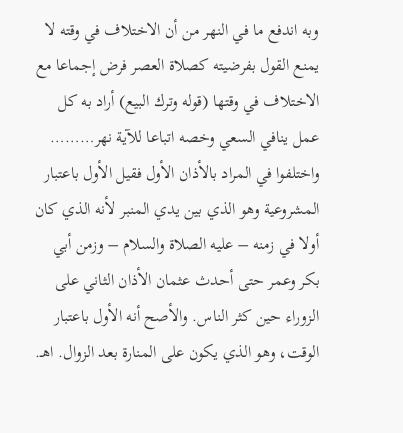وبه اندفع ما في النهر من أن الاختلاف في وقته لا يمنع القول بفرضيته كصلاة العصر فرض إجماعا مع الاختلاف في وقتها (قوله وترك البيع) أراد به كل عمل ينافي السعي وخصه اتباعا للآية نهر……… واختلفوا في المراد بالأذان الأول فقيل الأول باعتبار المشروعية وهو الذي بين يدي المنبر لأنه الذي كان أولا في زمنه – عليه الصلاة والسلام – وزمن أبي بكر وعمر حتى أحدث عثمان الأذان الثاني على الزوراء حين كثر الناس. والأصح أنه الأول باعتبار الوقت، وهو الذي يكون على المنارة بعد الزوال. اهـ.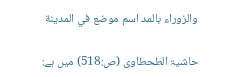والزوراء بالمد اسم موضع في المدينة

حاشیۃ الطحطاوی (ص:518) میں ہے: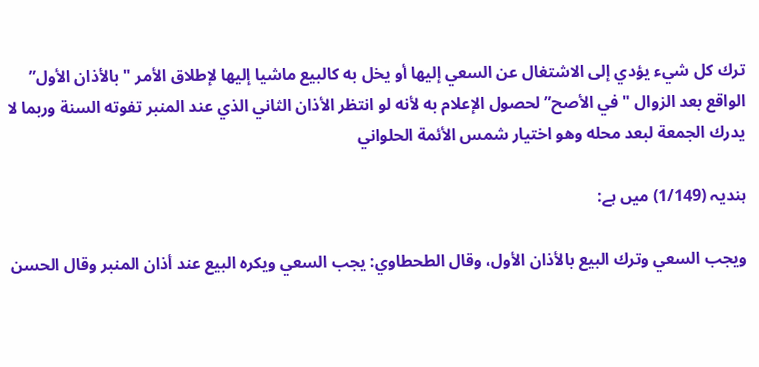ترك كل شيء يؤدي ‌إلى ‌الاشتغال ‌عن ‌السعي إليها أو يخل به كالبيع ماشيا إليها لإطلاق الأمر "بالأذان الأول” الواقع بعد الزوال "في الأصح” لحصول الإعلام به لأنه لو انتظر الأذان الثاني الذي عند المنبر تفوته السنة وربما لا يدرك الجمعة لبعد محله وهو اختيار شمس الأئمة الحلواني

ہندیہ (1/149) میں ہے:

ويجب السعي ‌وترك ‌البيع ‌بالأذان الأول، وقال الطحطاوي: يجب السعي ويكره البيع عند أذان المنبر وقال الحسن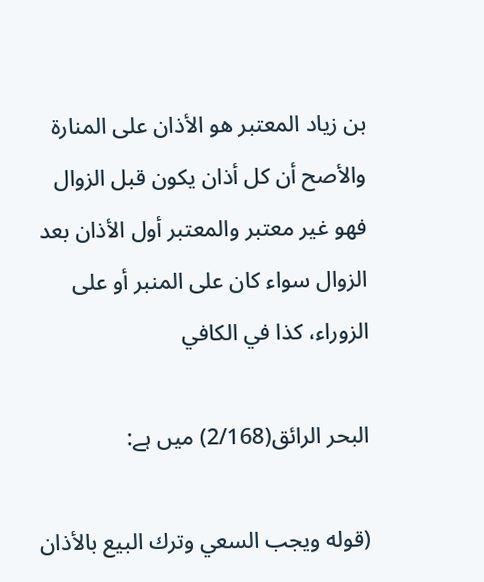بن زياد المعتبر هو الأذان على المنارة والأصح أن كل أذان يكون قبل الزوال فهو غير معتبر والمعتبر أول الأذان بعد الزوال سواء كان على المنبر أو على الزوراء، كذا في الكافي

البحر الرائق(2/168) میں ہے:

(قوله ‌ويجب ‌السعي ‌وترك ‌البيع بالأذان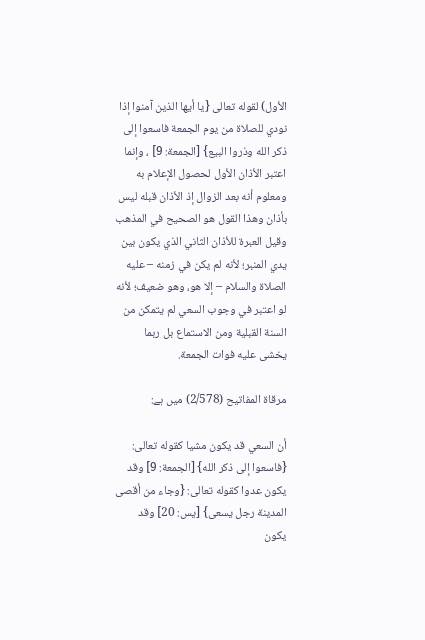الأول) لقوله تعالى {يا أيها الذين آمنوا إذا نودي للصلاة من يوم الجمعة فاسعوا إلى ذكر الله وذروا البيع} [الجمعة: 9] ، وإنما اعتبر الأذان الأول لحصول الإعلام به ومعلوم أنه بعد الزوال إذ الأذان قبله ليس بأذان وهذا القول هو الصحيح في المذهب وقيل العبرة للأذان الثاني الذي يكون بين يدي المنبر؛ لأنه لم يكن في زمنه – عليه الصلاة والسلام – إلا هو، وهو ضعيف؛ لأنه لو اعتبر في وجوب السعي لم يتمكن من السنة القبلية ومن الاستماع بل ربما يخشى عليه فوات الجمعة.

مرقاۃ المفاتیح (2/578) میں ہے:

أن ‌السعي ‌قد ‌يكون مشيا كقوله تعالى: {فاسعوا إلى ذكر الله} [الجمعة: 9] وقد يكون عدوا كقوله تعالى: {وجاء من أقصى المدينة رجل يسعى} [يس: 20] وقد يكون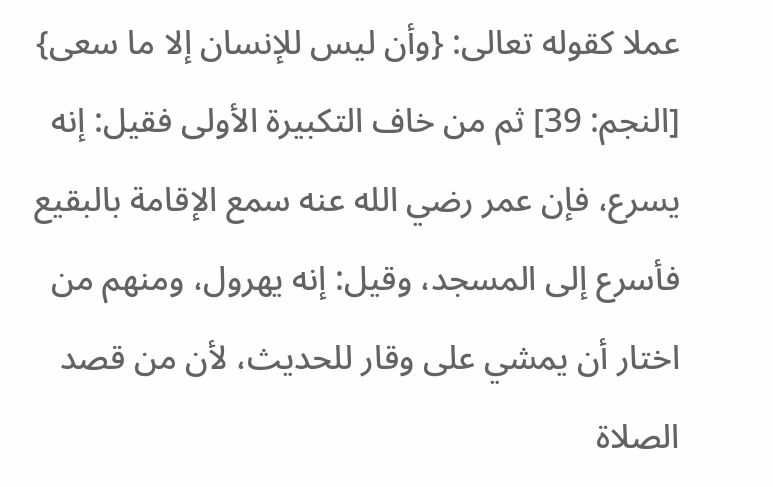عملا كقوله تعالى: {وأن ليس للإنسان إلا ما سعى} [النجم: 39] ثم من خاف التكبيرة الأولى فقيل: إنه يسرع، فإن عمر رضي الله عنه سمع الإقامة بالبقيع فأسرع إلى المسجد، وقيل: إنه يهرول، ومنهم من اختار أن يمشي على وقار للحديث، لأن من قصد الصلاة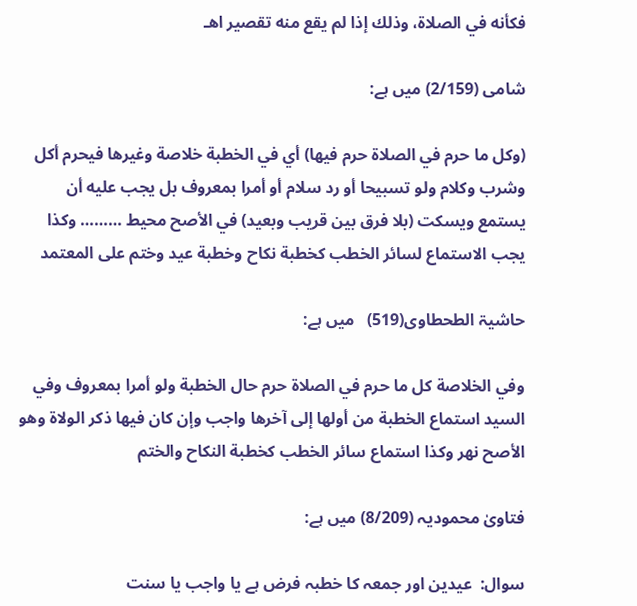فكأنه في الصلاة، وذلك إذا لم يقع منه تقصير اهـ

شامی (2/159) میں ہے:

(وكل ‌ما ‌حرم ‌في ‌الصلاة حرم فيها) أي في الخطبة خلاصة وغيرها فيحرم أكل وشرب وكلام ولو تسبيحا أو رد سلام أو أمرا بمعروف بل يجب عليه أن يستمع ويسكت (بلا فرق بين قريب وبعيد) في الأصح محيط ……… وكذا يجب الاستماع لسائر الخطب كخطبة نكاح وخطبة عيد وختم على المعتمد

حاشیۃ الطحطاوی(519)   میں ہے:

وفي الخلاصة ‌كل ‌ما ‌حرم في الصلاة حرم حال الخطبة ولو أمرا بمعروف وفي السيد استماع الخطبة من أولها إلى آخرها واجب وإن كان فيها ذكر الولاة وهو الأصح نهر وكذا استماع سائر الخطب كخطبة النكاح والختم

فتاویٰ محمودیہ (8/209) میں ہے:

سوال:  عیدین اور جمعہ کا خطبہ فرض ہے یا واجب یا سنت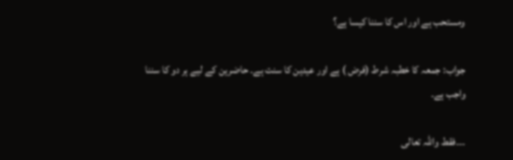ومستحب ہے اور اس کا سننا کیسا ہے؟

جواب: جمعہ کا خطبہ شرط (فرض ) ہے اور عیدین کا سنت ہے۔ حاضرین کے لیے ہر دو کا سننا واجب ہے۔

۔۔۔فقط واللہ تعالی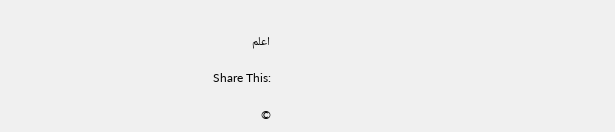اعلم

Share This:

©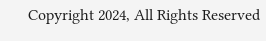Copyright 2024, All Rights Reserved